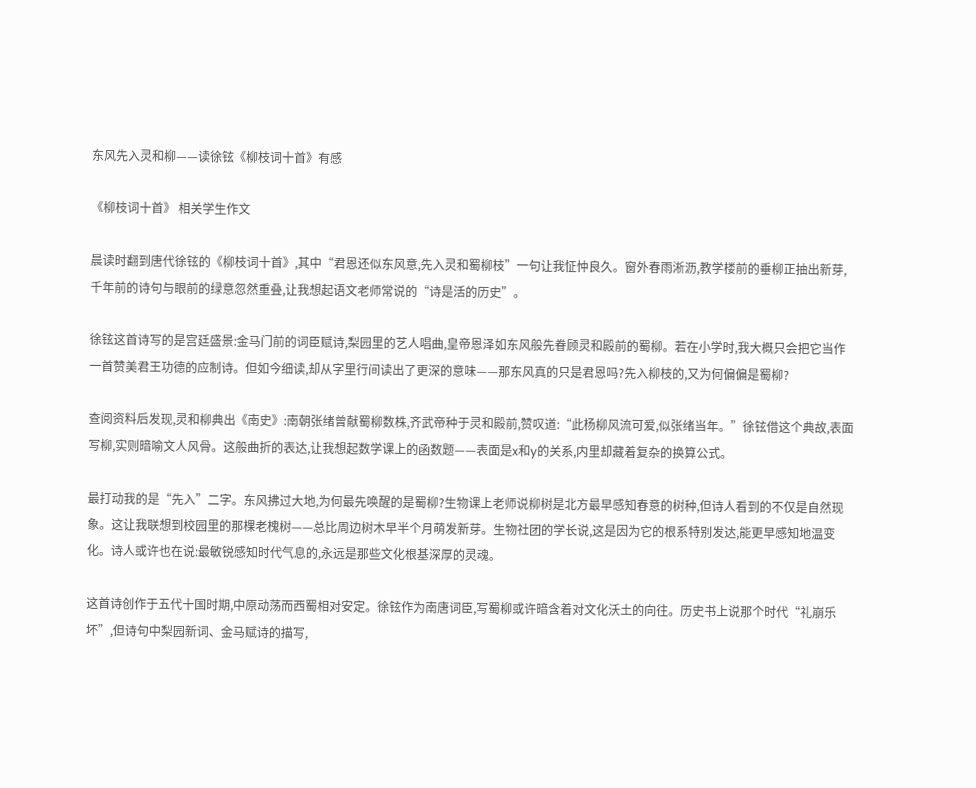东风先入灵和柳——读徐铉《柳枝词十首》有感

《柳枝词十首》 相关学生作文

晨读时翻到唐代徐铉的《柳枝词十首》,其中“君恩还似东风意,先入灵和蜀柳枝”一句让我怔忡良久。窗外春雨淅沥,教学楼前的垂柳正抽出新芽,千年前的诗句与眼前的绿意忽然重叠,让我想起语文老师常说的“诗是活的历史”。

徐铉这首诗写的是宫廷盛景:金马门前的词臣赋诗,梨园里的艺人唱曲,皇帝恩泽如东风般先眷顾灵和殿前的蜀柳。若在小学时,我大概只会把它当作一首赞美君王功德的应制诗。但如今细读,却从字里行间读出了更深的意味——那东风真的只是君恩吗?先入柳枝的,又为何偏偏是蜀柳?

查阅资料后发现,灵和柳典出《南史》:南朝张绪曾献蜀柳数株,齐武帝种于灵和殿前,赞叹道:“此杨柳风流可爱,似张绪当年。”徐铉借这个典故,表面写柳,实则暗喻文人风骨。这般曲折的表达,让我想起数学课上的函数题——表面是x和y的关系,内里却藏着复杂的换算公式。

最打动我的是“先入”二字。东风拂过大地,为何最先唤醒的是蜀柳?生物课上老师说柳树是北方最早感知春意的树种,但诗人看到的不仅是自然现象。这让我联想到校园里的那棵老槐树——总比周边树木早半个月萌发新芽。生物社团的学长说,这是因为它的根系特别发达,能更早感知地温变化。诗人或许也在说:最敏锐感知时代气息的,永远是那些文化根基深厚的灵魂。

这首诗创作于五代十国时期,中原动荡而西蜀相对安定。徐铉作为南唐词臣,写蜀柳或许暗含着对文化沃土的向往。历史书上说那个时代“礼崩乐坏”,但诗句中梨园新词、金马赋诗的描写,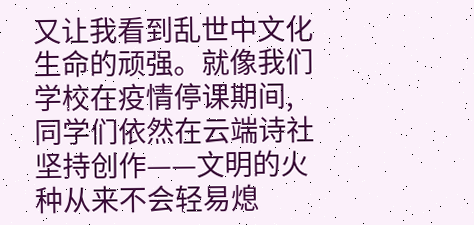又让我看到乱世中文化生命的顽强。就像我们学校在疫情停课期间,同学们依然在云端诗社坚持创作——文明的火种从来不会轻易熄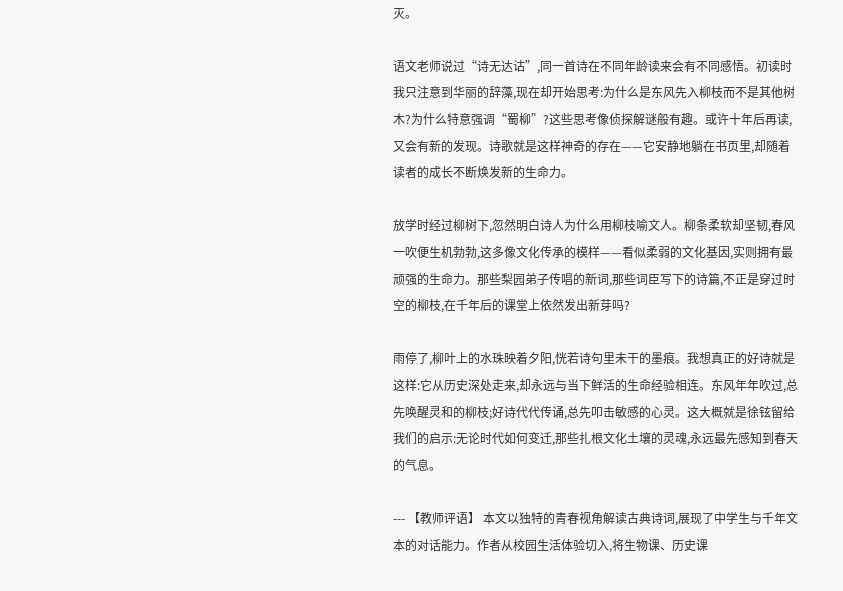灭。

语文老师说过“诗无达诂”,同一首诗在不同年龄读来会有不同感悟。初读时我只注意到华丽的辞藻,现在却开始思考:为什么是东风先入柳枝而不是其他树木?为什么特意强调“蜀柳”?这些思考像侦探解谜般有趣。或许十年后再读,又会有新的发现。诗歌就是这样神奇的存在——它安静地躺在书页里,却随着读者的成长不断焕发新的生命力。

放学时经过柳树下,忽然明白诗人为什么用柳枝喻文人。柳条柔软却坚韧,春风一吹便生机勃勃,这多像文化传承的模样——看似柔弱的文化基因,实则拥有最顽强的生命力。那些梨园弟子传唱的新词,那些词臣写下的诗篇,不正是穿过时空的柳枝,在千年后的课堂上依然发出新芽吗?

雨停了,柳叶上的水珠映着夕阳,恍若诗句里未干的墨痕。我想真正的好诗就是这样:它从历史深处走来,却永远与当下鲜活的生命经验相连。东风年年吹过,总先唤醒灵和的柳枝;好诗代代传诵,总先叩击敏感的心灵。这大概就是徐铉留给我们的启示:无论时代如何变迁,那些扎根文化土壤的灵魂,永远最先感知到春天的气息。

--- 【教师评语】 本文以独特的青春视角解读古典诗词,展现了中学生与千年文本的对话能力。作者从校园生活体验切入,将生物课、历史课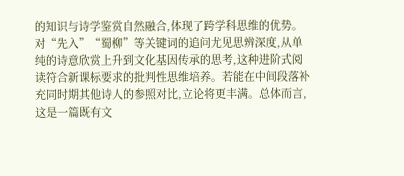的知识与诗学鉴赏自然融合,体现了跨学科思维的优势。对“先入”“蜀柳”等关键词的追问尤见思辨深度,从单纯的诗意欣赏上升到文化基因传承的思考,这种进阶式阅读符合新课标要求的批判性思维培养。若能在中间段落补充同时期其他诗人的参照对比,立论将更丰满。总体而言,这是一篇既有文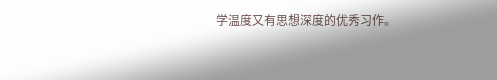学温度又有思想深度的优秀习作。